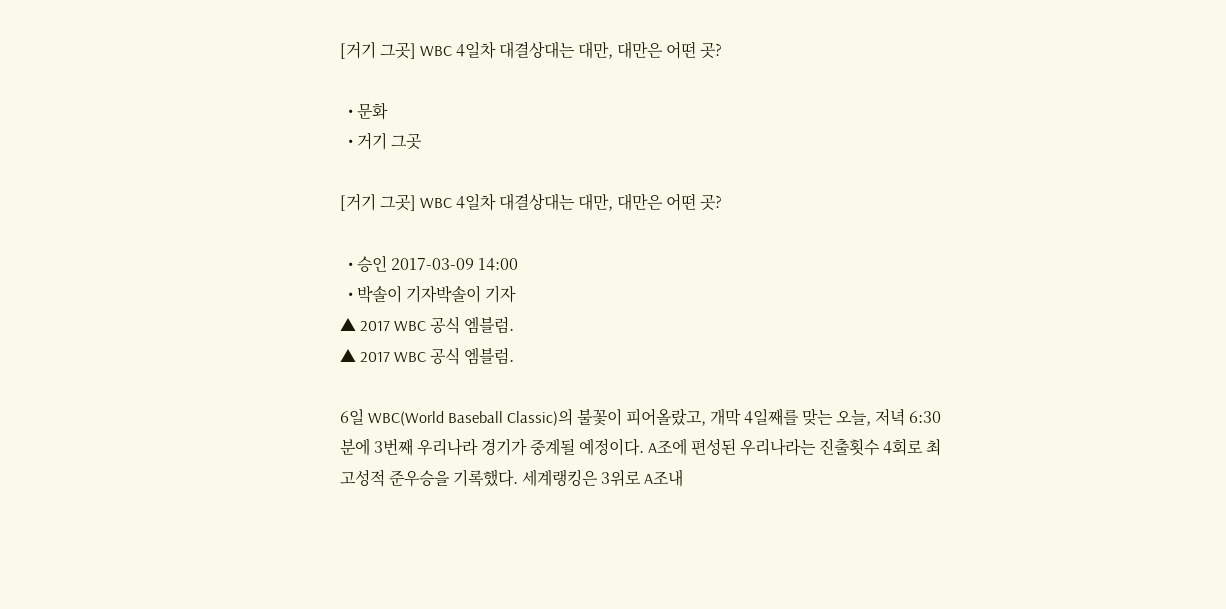[거기 그곳] WBC 4일차 대결상대는 대만, 대만은 어떤 곳?

  • 문화
  • 거기 그곳

[거기 그곳] WBC 4일차 대결상대는 대만, 대만은 어떤 곳?

  • 승인 2017-03-09 14:00
  • 박솔이 기자박솔이 기자
▲ 2017 WBC 공식 엠블럼.
▲ 2017 WBC 공식 엠블럼.

6일 WBC(World Baseball Classic)의 불꽃이 피어올랐고, 개막 4일째를 맞는 오늘, 저녁 6:30분에 3번째 우리나라 경기가 중계될 예정이다. A조에 편성된 우리나라는 진출횟수 4회로 최고성적 준우승을 기록했다. 세계랭킹은 3위로 A조내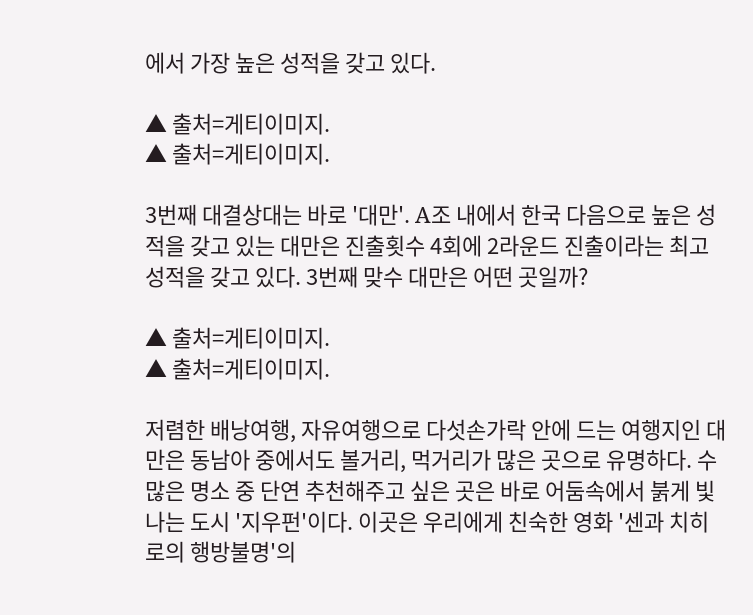에서 가장 높은 성적을 갖고 있다.

▲ 출처=게티이미지.
▲ 출처=게티이미지.

3번째 대결상대는 바로 '대만'. A조 내에서 한국 다음으로 높은 성적을 갖고 있는 대만은 진출횟수 4회에 2라운드 진출이라는 최고 성적을 갖고 있다. 3번째 맞수 대만은 어떤 곳일까?

▲ 출처=게티이미지.
▲ 출처=게티이미지.

저렴한 배낭여행, 자유여행으로 다섯손가락 안에 드는 여행지인 대만은 동남아 중에서도 볼거리, 먹거리가 많은 곳으로 유명하다. 수많은 명소 중 단연 추천해주고 싶은 곳은 바로 어둠속에서 붉게 빛나는 도시 '지우펀'이다. 이곳은 우리에게 친숙한 영화 '센과 치히로의 행방불명'의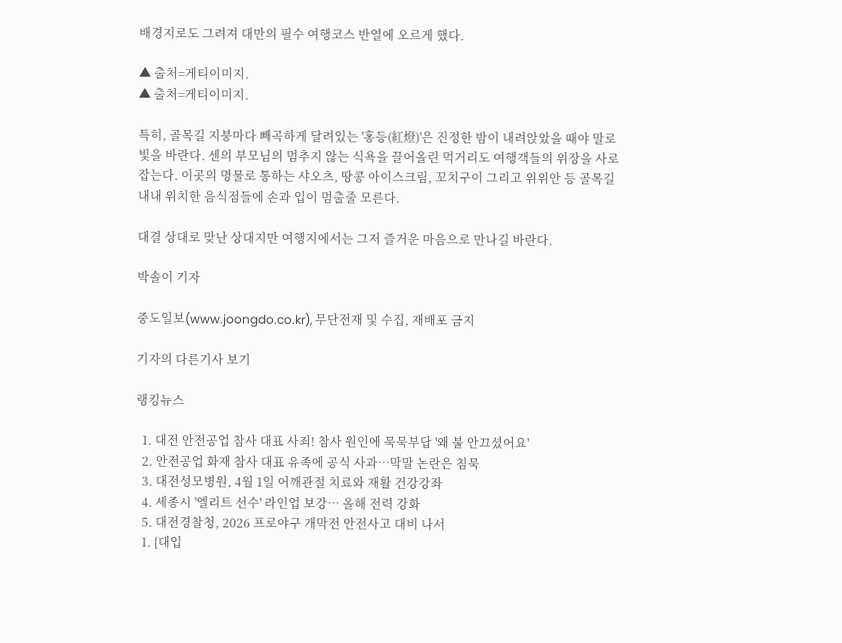배경지로도 그려져 대만의 필수 여행코스 반열에 오르게 했다.

▲ 출처=게티이미지.
▲ 출처=게티이미지.

특히, 골목길 지붕마다 빼곡하게 달려있는 '홍등(紅燈)'은 진정한 밤이 내려앉았을 때야 말로 빛을 바란다. 센의 부모님의 멈추지 않는 식욕을 끌어올린 먹거리도 여행객들의 위장을 사로잡는다. 이곳의 명물로 통하는 샤오츠, 땅콩 아이스크림, 꼬치구이 그리고 위위안 등 골목길 내내 위치한 음식점들에 손과 입이 멈출줄 모른다.

대결 상대로 맞난 상대지만 여행지에서는 그저 즐거운 마음으로 만나길 바란다.

박솔이 기자

중도일보(www.joongdo.co.kr), 무단전재 및 수집, 재배포 금지

기자의 다른기사 보기

랭킹뉴스

  1. 대전 안전공업 참사 대표 사죄! 참사 원인에 묵묵부답 '왜 불 안끄셨어요'
  2. 안전공업 화재 참사 대표 유족에 공식 사과…막말 논란은 침묵
  3. 대전성모병원, 4월 1일 어깨관절 치료와 재활 건강강좌
  4. 세종시 '엘리트 선수' 라인업 보강… 올해 전력 강화
  5. 대전경찰청, 2026 프로야구 개막전 안전사고 대비 나서
  1. [대입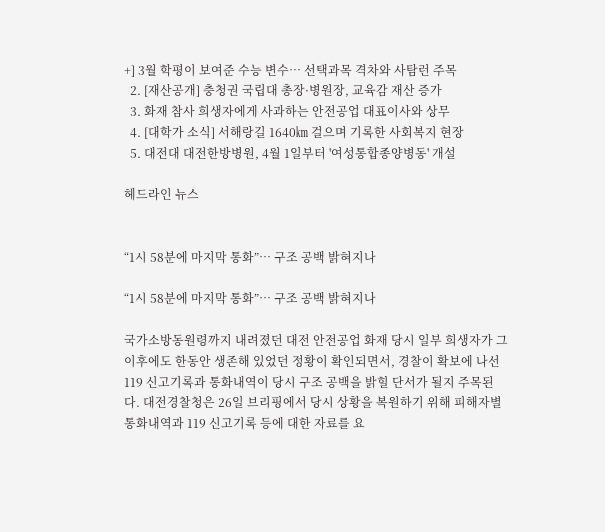+] 3월 학평이 보여준 수능 변수… 선택과목 격차와 사탐런 주목
  2. [재산공개] 충청권 국립대 총장·병원장, 교육감 재산 증가
  3. 화재 참사 희생자에게 사과하는 안전공업 대표이사와 상무
  4. [대학가 소식] 서해랑길 1640㎞ 걸으며 기록한 사회복지 현장
  5. 대전대 대전한방병원, 4월 1일부터 '여성통합종양병동' 개설

헤드라인 뉴스


“1시 58분에 마지막 통화”… 구조 공백 밝혀지나

“1시 58분에 마지막 통화”… 구조 공백 밝혀지나

국가소방동원령까지 내려졌던 대전 안전공업 화재 당시 일부 희생자가 그 이후에도 한동안 생존해 있었던 정황이 확인되면서, 경찰이 확보에 나선 119 신고기록과 통화내역이 당시 구조 공백을 밝힐 단서가 될지 주목된다. 대전경찰청은 26일 브리핑에서 당시 상황을 복원하기 위해 피해자별 통화내역과 119 신고기록 등에 대한 자료를 요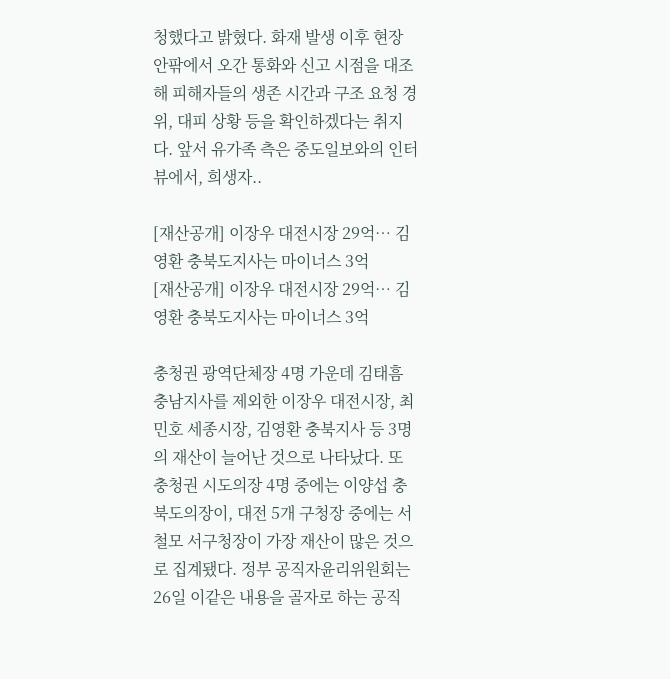청했다고 밝혔다. 화재 발생 이후 현장 안팎에서 오간 통화와 신고 시점을 대조해 피해자들의 생존 시간과 구조 요청 경위, 대피 상황 등을 확인하겠다는 취지다. 앞서 유가족 측은 중도일보와의 인터뷰에서, 희생자..

[재산공개] 이장우 대전시장 29억… 김영환 충북도지사는 마이너스 3억
[재산공개] 이장우 대전시장 29억… 김영환 충북도지사는 마이너스 3억

충청권 광역단체장 4명 가운데 김태흠 충남지사를 제외한 이장우 대전시장, 최민호 세종시장, 김영환 충북지사 등 3명의 재산이 늘어난 것으로 나타났다. 또 충청권 시도의장 4명 중에는 이양섭 충북도의장이, 대전 5개 구청장 중에는 서철모 서구청장이 가장 재산이 많은 것으로 집계됐다. 정부 공직자윤리위원회는 26일 이같은 내용을 골자로 하는 공직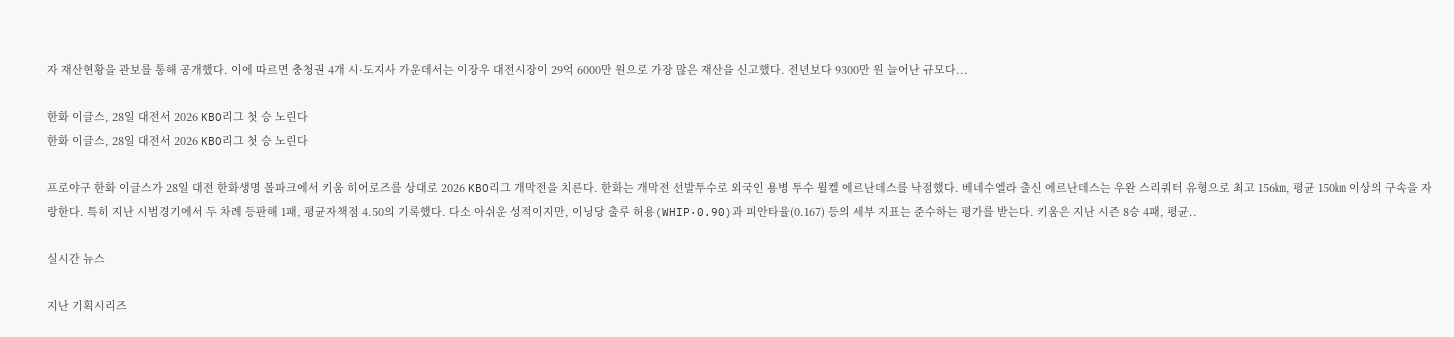자 재산현황을 관보를 통해 공개했다. 이에 따르면 충청권 4개 시·도지사 가운데서는 이장우 대전시장이 29억 6000만 원으로 가장 많은 재산을 신고했다. 전년보다 9300만 원 늘어난 규모다...

한화 이글스, 28일 대전서 2026 KBO리그 첫 승 노린다
한화 이글스, 28일 대전서 2026 KBO리그 첫 승 노린다

프로야구 한화 이글스가 28일 대전 한화생명 볼파크에서 키움 히어로즈를 상대로 2026 KBO리그 개막전을 치른다. 한화는 개막전 선발투수로 외국인 용병 투수 윌켈 에르난데스를 낙점했다. 베네수엘라 출신 에르난데스는 우완 스리쿼터 유형으로 최고 156㎞, 평균 150㎞ 이상의 구속을 자랑한다. 특히 지난 시범경기에서 두 차례 등판해 1패, 평균자책점 4.50의 기록했다. 다소 아쉬운 성적이지만, 이닝당 출루 허용(WHIP·0.90)과 피안타율(0.167) 등의 세부 지표는 준수하는 평가를 받는다. 키움은 지난 시즌 8승 4패, 평균..

실시간 뉴스

지난 기획시리즈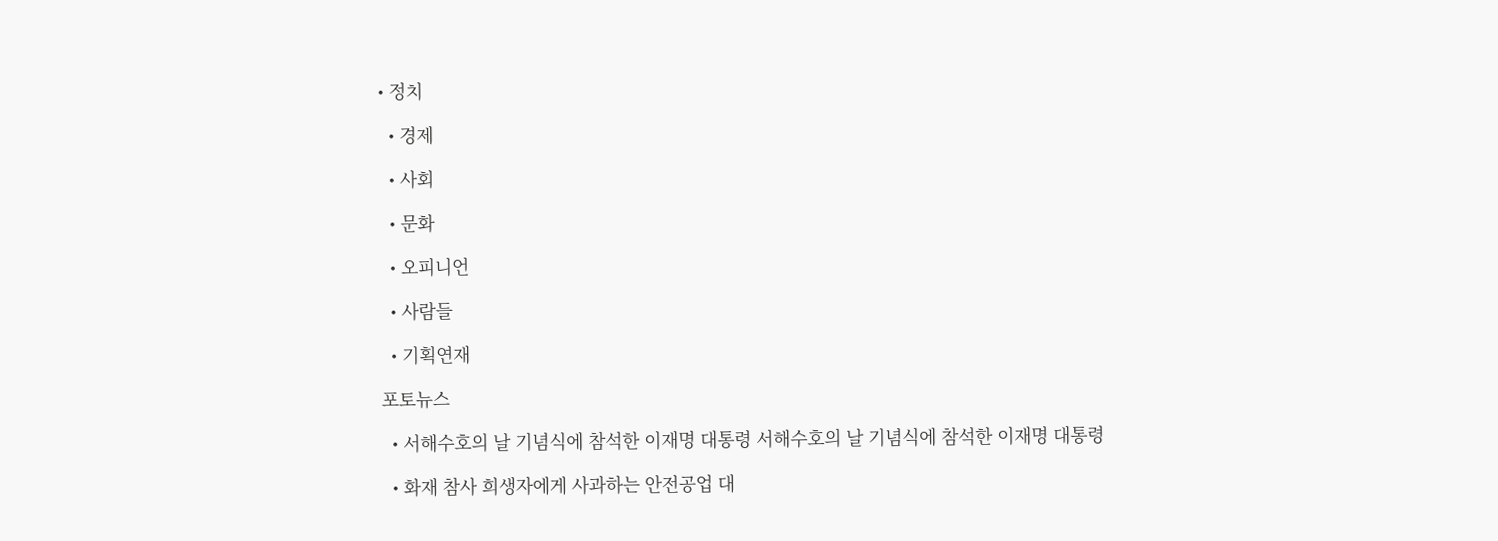• 정치

  • 경제

  • 사회

  • 문화

  • 오피니언

  • 사람들

  • 기획연재

포토뉴스

  • 서해수호의 날 기념식에 참석한 이재명 대통령 서해수호의 날 기념식에 참석한 이재명 대통령

  • 화재 참사 희생자에게 사과하는 안전공업 대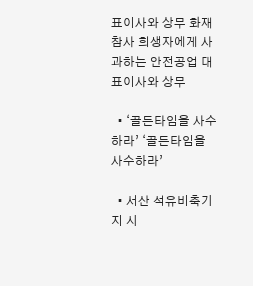표이사와 상무 화재 참사 희생자에게 사과하는 안전공업 대표이사와 상무

  • ‘골든타임을 사수하라’ ‘골든타임을 사수하라’

  • 서산 석유비축기지 시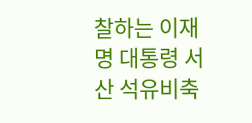찰하는 이재명 대통령 서산 석유비축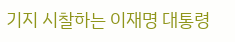기지 시찰하는 이재명 대통령